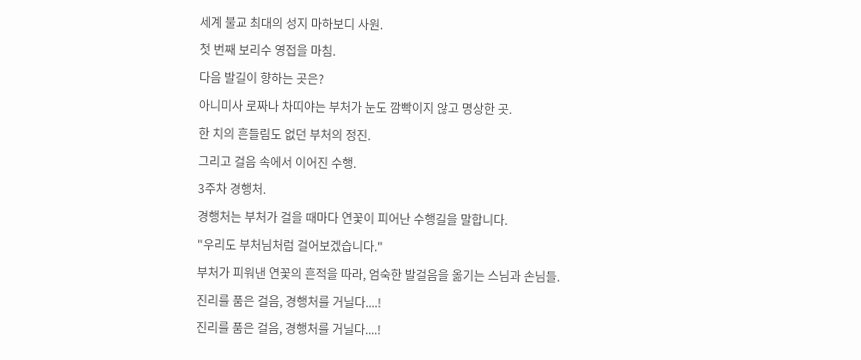세계 불교 최대의 성지 마하보디 사원.
첫 번째 보리수 영접을 마침.
다음 발길이 향하는 곳은?
아니미사 로짜나 차띠야는 부처가 눈도 깜빡이지 않고 명상한 곳.
한 치의 흔들림도 없던 부처의 정진.
그리고 걸음 속에서 이어진 수행.
3주차 경행처.
경행처는 부처가 걸을 때마다 연꽃이 피어난 수행길을 말합니다.
"우리도 부처님처럼 걸어보겠습니다."
부처가 피워낸 연꽃의 흔적을 따라, 엄숙한 발걸음을 옮기는 스님과 손님들.
진리를 품은 걸음, 경행처를 거닐다....!
진리를 품은 걸음, 경행처를 거닐다....!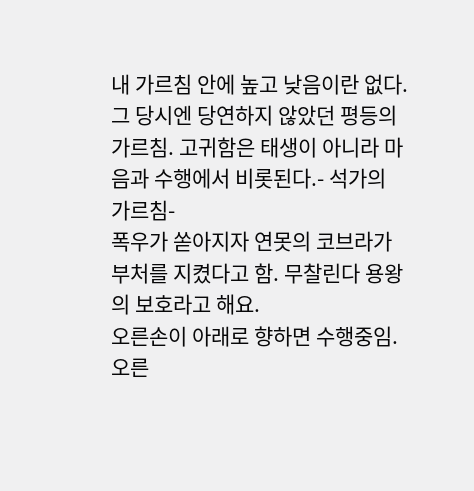내 가르침 안에 높고 낮음이란 없다.
그 당시엔 당연하지 않았던 평등의 가르침. 고귀함은 태생이 아니라 마음과 수행에서 비롯된다.- 석가의 가르침-
폭우가 쏟아지자 연못의 코브라가 부처를 지켰다고 함. 무찰린다 용왕의 보호라고 해요.
오른손이 아래로 향하면 수행중임.
오른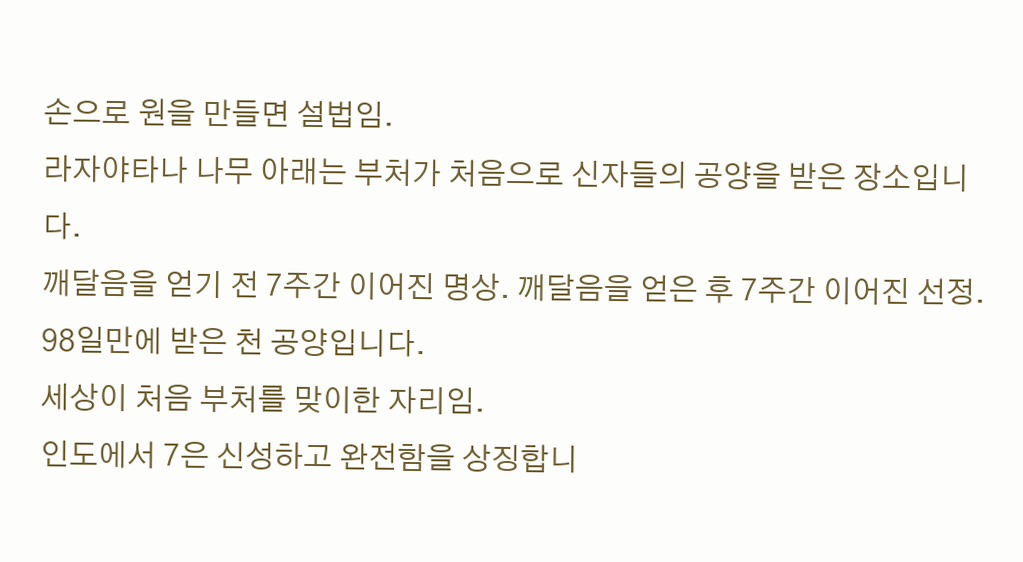손으로 원을 만들면 설법임.
라자야타나 나무 아래는 부처가 처음으로 신자들의 공양을 받은 장소입니다.
깨달음을 얻기 전 7주간 이어진 명상. 깨달음을 얻은 후 7주간 이어진 선정.
98일만에 받은 천 공양입니다.
세상이 처음 부처를 맞이한 자리임.
인도에서 7은 신성하고 완전함을 상징합니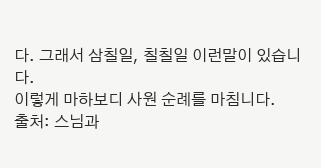다. 그래서 삼칠일, 칠칠일 이런말이 있습니다.
이렇게 마하보디 사원 순례를 마침니다.
출처: 스님과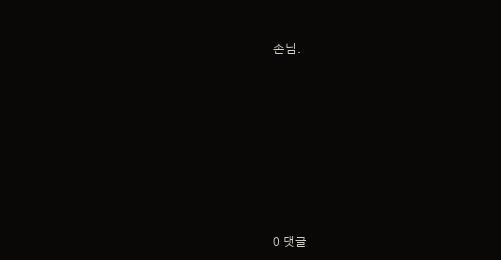손님.










0 댓글